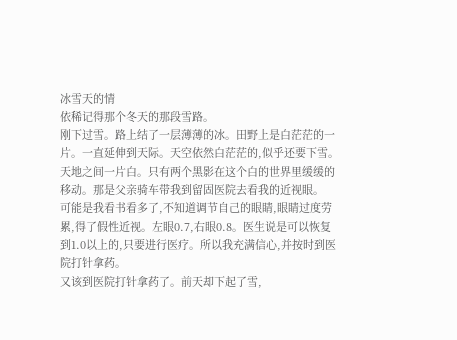冰雪天的情
依稀记得那个冬天的那段雪路。
刚下过雪。路上结了一层薄薄的冰。田野上是白茫茫的一片。一直延伸到天际。天空依然白茫茫的,似乎还要下雪。
天地之间一片白。只有两个黑影在这个白的世界里缓缓的移动。那是父亲骑车带我到留固医院去看我的近视眼。
可能是我看书看多了,不知道调节自己的眼睛,眼睛过度劳累,得了假性近视。左眼0.7,右眼0.8。医生说是可以恢复到1.0以上的,只要进行医疗。所以我充满信心,并按时到医院打针拿药。
又该到医院打针拿药了。前天却下起了雪,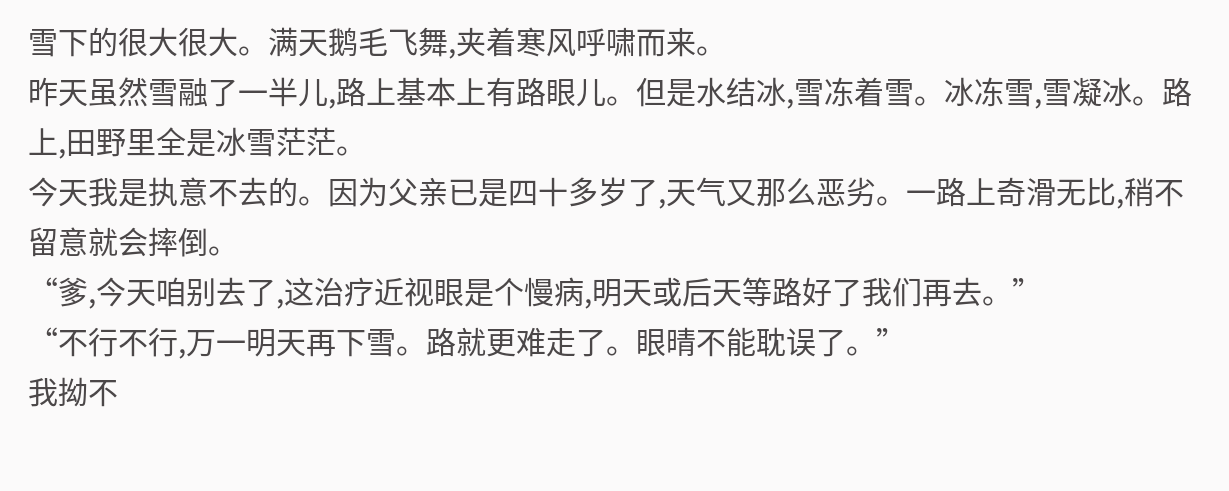雪下的很大很大。满天鹅毛飞舞,夹着寒风呼啸而来。
昨天虽然雪融了一半儿,路上基本上有路眼儿。但是水结冰,雪冻着雪。冰冻雪,雪凝冰。路上,田野里全是冰雪茫茫。
今天我是执意不去的。因为父亲已是四十多岁了,天气又那么恶劣。一路上奇滑无比,稍不留意就会摔倒。
“爹,今天咱别去了,这治疗近视眼是个慢病,明天或后天等路好了我们再去。”
“不行不行,万一明天再下雪。路就更难走了。眼晴不能耽误了。”
我拗不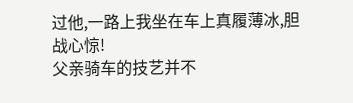过他,一路上我坐在车上真履薄冰,胆战心惊!
父亲骑车的技艺并不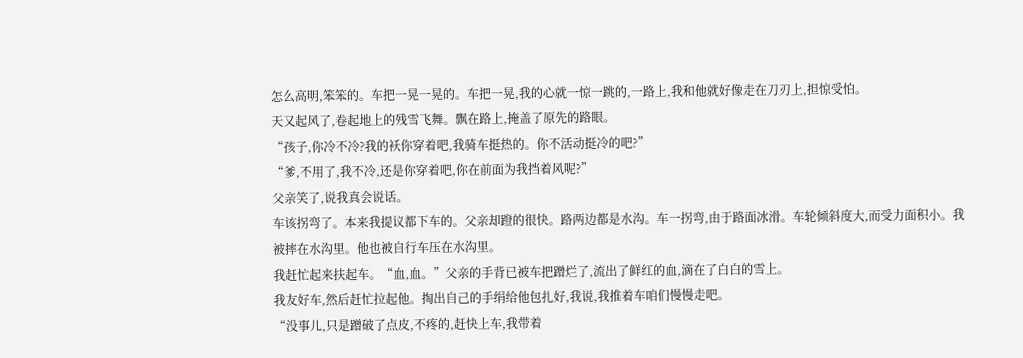怎么高明,笨笨的。车把一晃一晃的。车把一晃,我的心就一惊一跳的,一路上,我和他就好像走在刀刃上,担惊受怕。
天又起风了,卷起地上的残雪飞舞。飘在路上,掩盖了原先的路眼。
“孩子,你冷不冷?我的袄你穿着吧,我骑车挺热的。你不活动挺冷的吧?”
“爹,不用了,我不冷,还是你穿着吧,你在前面为我挡着风呢?”
父亲笑了,说我真会说话。
车该拐弯了。本来我提议都下车的。父亲却蹬的很快。路两边都是水沟。车一拐弯,由于路面冰滑。车轮倾斜度大,而受力面积小。我被摔在水沟里。他也被自行车压在水沟里。
我赶忙起来扶起车。“血,血。”父亲的手背已被车把蹭烂了,流出了鲜红的血,滴在了白白的雪上。
我友好车,然后赶忙拉起他。掏出自己的手绢给他包扎好,我说,我推着车咱们慢慢走吧。
“没事儿,只是蹭破了点皮,不疼的,赶快上车,我带着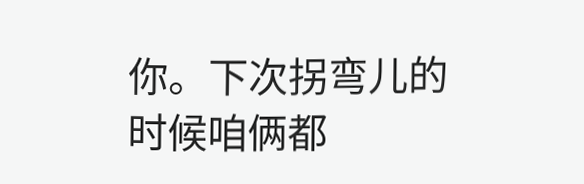你。下次拐弯儿的时候咱俩都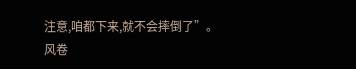注意,咱都下来,就不会摔倒了”。
风卷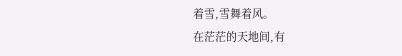着雪,雪舞着风。
在茫茫的天地间,有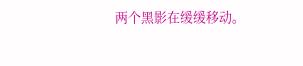两个黑影在缓缓移动。